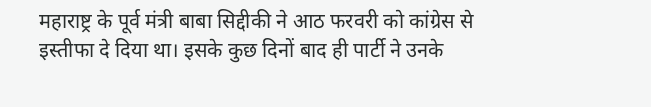महाराष्ट्र के पूर्व मंत्री बाबा सिद्दीकी ने आठ फरवरी को कांग्रेस से इस्तीफा दे दिया था। इसके कुछ दिनों बाद ही पार्टी ने उनके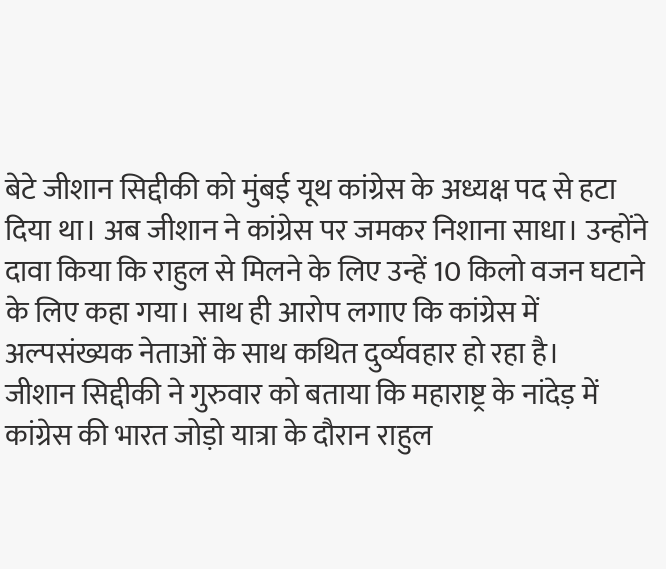बेटे जीशान सिद्दीकी को मुंबई यूथ कांग्रेस के अध्यक्ष पद से हटा दिया था। अब जीशान ने कांग्रेस पर जमकर निशाना साधा। उन्होंने दावा किया कि राहुल से मिलने के लिए उन्हें 10 किलो वजन घटाने के लिए कहा गया। साथ ही आरोप लगाए कि कांग्रेस में अल्पसंख्यक नेताओं के साथ कथित दुर्व्यवहार हो रहा है।
जीशान सिद्दीकी ने गुरुवार को बताया कि महाराष्ट्र के नांदेड़ में कांग्रेस की भारत जोड़ो यात्रा के दौरान राहुल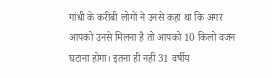गांधी के करीबी लोगों ने उनसे कहा था कि अगर आपको उनसे मिलना है तो आपको 10 किलो वजन घटाना होगा। इतना ही नहीं 31 वर्षीय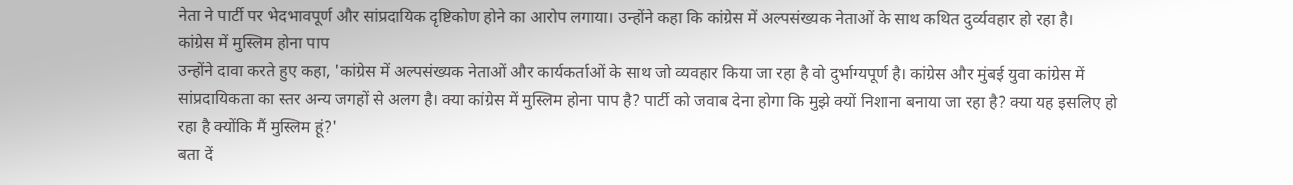नेता ने पार्टी पर भेदभावपूर्ण और सांप्रदायिक दृष्टिकोण होने का आरोप लगाया। उन्होंने कहा कि कांग्रेस में अल्पसंख्यक नेताओं के साथ कथित दुर्व्यवहार हो रहा है।
कांग्रेस में मुस्लिम होना पाप
उन्होंने दावा करते हुए कहा, 'कांग्रेस में अल्पसंख्यक नेताओं और कार्यकर्ताओं के साथ जो व्यवहार किया जा रहा है वो दुर्भाग्यपूर्ण है। कांग्रेस और मुंबई युवा कांग्रेस में सांप्रदायिकता का स्तर अन्य जगहों से अलग है। क्या कांग्रेस में मुस्लिम होना पाप है? पार्टी को जवाब देना होगा कि मुझे क्यों निशाना बनाया जा रहा है? क्या यह इसलिए हो रहा है क्योंकि मैं मुस्लिम हूं?'
बता दें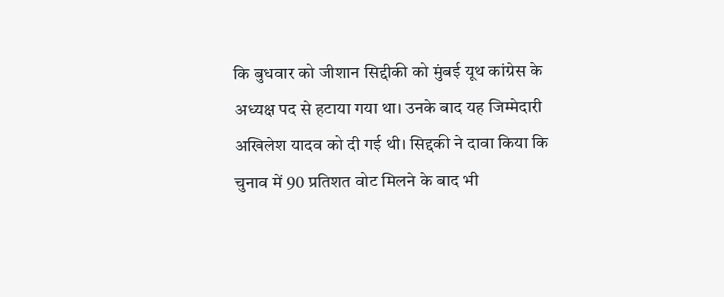कि बुधवार को जीशान सिद्दीकी को मुंबई यूथ कांग्रेस के अध्यक्ष पद से हटाया गया था। उनके बाद यह जिम्मेदारी अखिलेश यादव को दी गई थी। सिद्दकी ने दावा किया कि चुनाव में 90 प्रतिशत वोट मिलने के बाद भी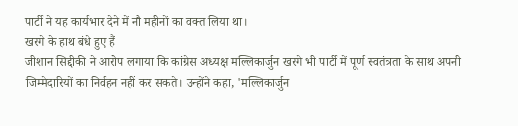पार्टी ने यह कार्यभार देने में नौ महीनों का वक्त लिया था।
खरगे के हाथ बंधे हुए हैं
जीशान सिद्दीकी ने आरोप लगाया कि कांग्रेस अध्यक्ष मल्लिकार्जुन खरगे भी पार्टी में पूर्ण स्वतंत्रता के साथ अपनी जिम्मेदारियों का निर्वहन नहीं कर सकते। उन्होंने कहा, 'मल्लिकार्जुन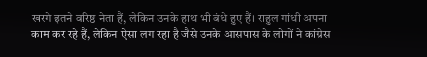खरगे इतने वरिष्ठ नेता हैं, लेकिन उनके हाथ भी बंधे हुए हैं। राहुल गांधी अपना काम कर रहे हैं, लेकिन ऐसा लग रहा है जैसे उनके आसपास के लोगों ने कांग्रेस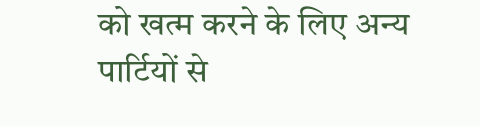को खत्म करने के लिए अन्य पार्टियों से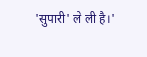'सुपारी' ले ली है।'